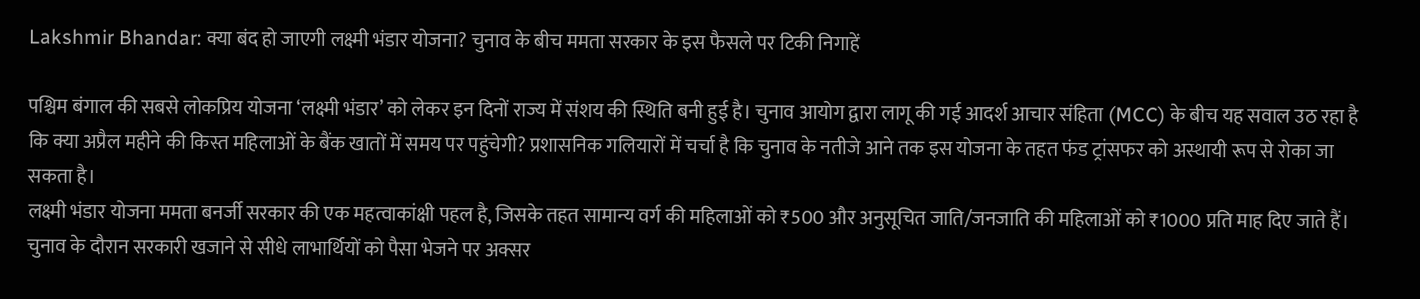Lakshmir Bhandar: क्या बंद हो जाएगी लक्ष्मी भंडार योजना? चुनाव के बीच ममता सरकार के इस फैसले पर टिकी निगाहें

पश्चिम बंगाल की सबसे लोकप्रिय योजना ‘लक्ष्मी भंडार’ को लेकर इन दिनों राज्य में संशय की स्थिति बनी हुई है। चुनाव आयोग द्वारा लागू की गई आदर्श आचार संहिता (MCC) के बीच यह सवाल उठ रहा है कि क्या अप्रैल महीने की किस्त महिलाओं के बैंक खातों में समय पर पहुंचेगी? प्रशासनिक गलियारों में चर्चा है कि चुनाव के नतीजे आने तक इस योजना के तहत फंड ट्रांसफर को अस्थायी रूप से रोका जा सकता है।
लक्ष्मी भंडार योजना ममता बनर्जी सरकार की एक महत्वाकांक्षी पहल है, जिसके तहत सामान्य वर्ग की महिलाओं को ₹500 और अनुसूचित जाति/जनजाति की महिलाओं को ₹1000 प्रति माह दिए जाते हैं। चुनाव के दौरान सरकारी खजाने से सीधे लाभार्थियों को पैसा भेजने पर अक्सर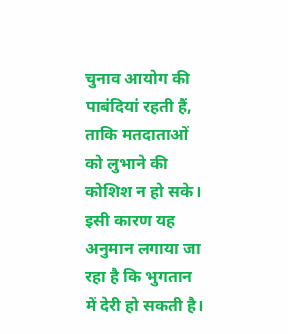चुनाव आयोग की पाबंदियां रहती हैं, ताकि मतदाताओं को लुभाने की कोशिश न हो सके। इसी कारण यह अनुमान लगाया जा रहा है कि भुगतान में देरी हो सकती है।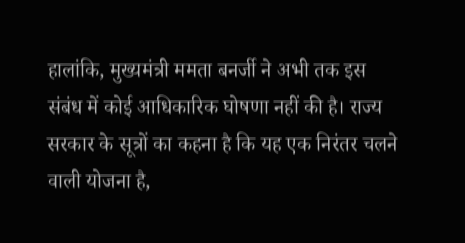हालांकि, मुख्यमंत्री ममता बनर्जी ने अभी तक इस संबंध में कोई आधिकारिक घोषणा नहीं की है। राज्य सरकार के सूत्रों का कहना है कि यह एक निरंतर चलने वाली योजना है,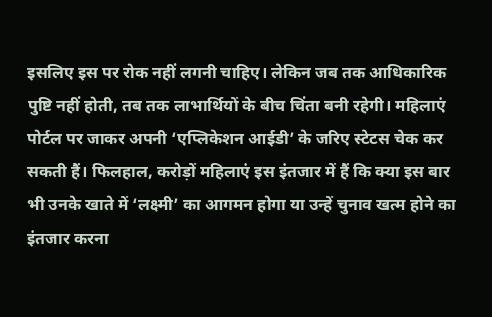इसलिए इस पर रोक नहीं लगनी चाहिए। लेकिन जब तक आधिकारिक पुष्टि नहीं होती, तब तक लाभार्थियों के बीच चिंता बनी रहेगी। महिलाएं पोर्टल पर जाकर अपनी ‘एप्लिकेशन आईडी’ के जरिए स्टेटस चेक कर सकती हैं। फिलहाल, करोड़ों महिलाएं इस इंतजार में हैं कि क्या इस बार भी उनके खाते में ‘लक्ष्मी’ का आगमन होगा या उन्हें चुनाव खत्म होने का इंतजार करना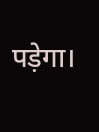पड़ेगा।